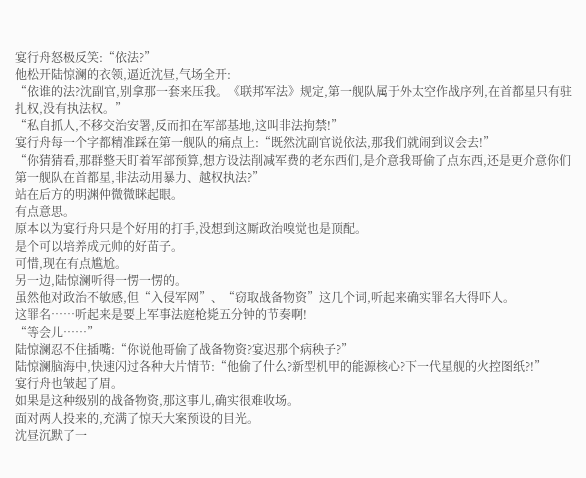宴行舟怒极反笑:“依法?”
他松开陆惊澜的衣领,逼近沈昼,气场全开:
“依谁的法?沈副官,别拿那一套来压我。《联邦军法》规定,第一舰队属于外太空作战序列,在首都星只有驻扎权,没有执法权。”
“私自抓人,不移交治安署,反而扣在军部基地,这叫非法拘禁!”
宴行舟每一个字都精准踩在第一舰队的痛点上:“既然沈副官说依法,那我们就闹到议会去!”
“你猜猜看,那群整天盯着军部预算,想方设法削减军费的老东西们,是介意我哥偷了点东西,还是更介意你们第一舰队在首都星,非法动用暴力、越权执法?”
站在后方的明渊仲微微眯起眼。
有点意思。
原本以为宴行舟只是个好用的打手,没想到这厮政治嗅觉也是顶配。
是个可以培养成元帅的好苗子。
可惜,现在有点尴尬。
另一边,陆惊澜听得一愣一愣的。
虽然他对政治不敏感,但“入侵军网”、“窃取战备物资”这几个词,听起来确实罪名大得吓人。
这罪名……听起来是要上军事法庭枪毙五分钟的节奏啊!
“等会儿……”
陆惊澜忍不住插嘴:“你说他哥偷了战备物资?宴迟那个病秧子?”
陆惊澜脑海中,快速闪过各种大片情节:“他偷了什么?新型机甲的能源核心?下一代星舰的火控图纸?!”
宴行舟也皱起了眉。
如果是这种级别的战备物资,那这事儿,确实很难收场。
面对两人投来的,充满了惊天大案预设的目光。
沈昼沉默了一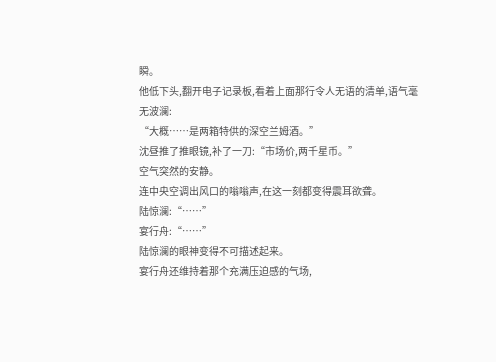瞬。
他低下头,翻开电子记录板,看着上面那行令人无语的清单,语气毫无波澜:
“大概……是两箱特供的深空兰姆酒。”
沈昼推了推眼镜,补了一刀:“市场价,两千星币。”
空气突然的安静。
连中央空调出风口的嗡嗡声,在这一刻都变得震耳欲聋。
陆惊澜:“……”
宴行舟:“……”
陆惊澜的眼神变得不可描述起来。
宴行舟还维持着那个充满压迫感的气场,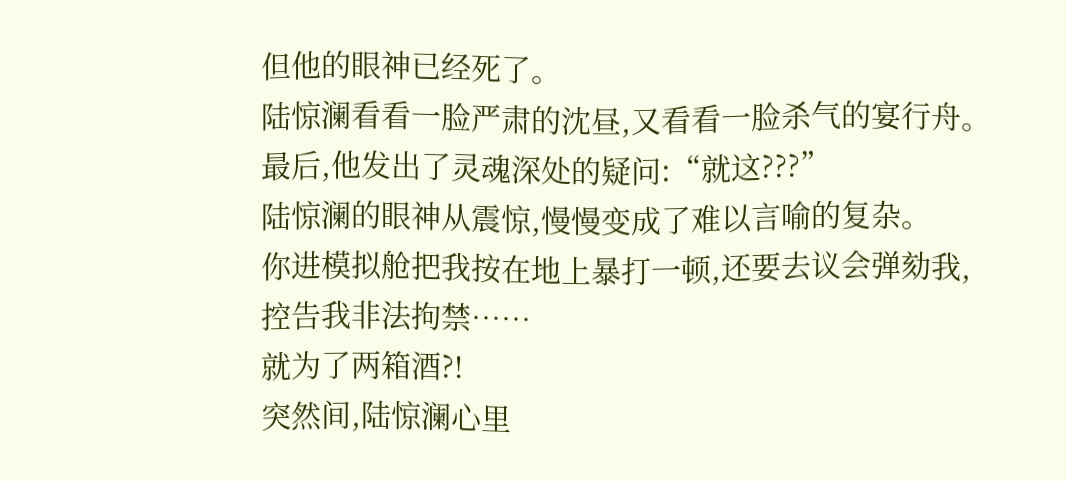但他的眼神已经死了。
陆惊澜看看一脸严肃的沈昼,又看看一脸杀气的宴行舟。
最后,他发出了灵魂深处的疑问:“就这???”
陆惊澜的眼神从震惊,慢慢变成了难以言喻的复杂。
你进模拟舱把我按在地上暴打一顿,还要去议会弹劾我,控告我非法拘禁……
就为了两箱酒?!
突然间,陆惊澜心里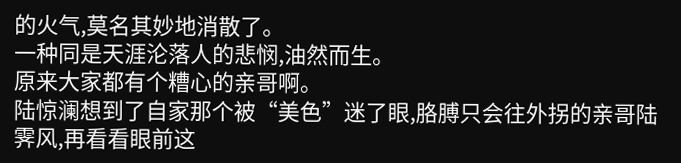的火气,莫名其妙地消散了。
一种同是天涯沦落人的悲悯,油然而生。
原来大家都有个糟心的亲哥啊。
陆惊澜想到了自家那个被“美色”迷了眼,胳膊只会往外拐的亲哥陆霁风,再看看眼前这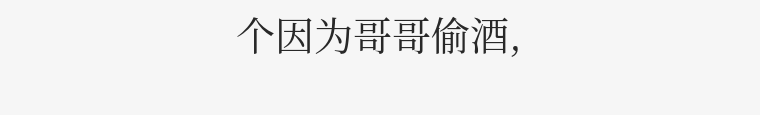个因为哥哥偷酒,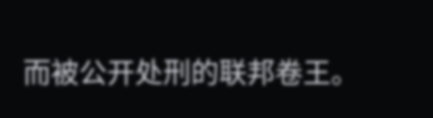而被公开处刑的联邦卷王。